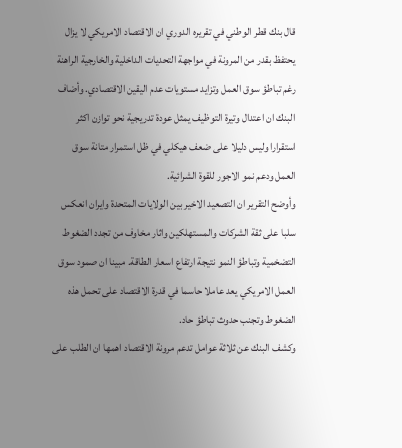قال بنك قطر الوطني في تقريره الدوري ان الاقتصاد الامريكي لا يزال يحتفظ بقدر من المرونة في مواجهة التحديات الداخلية والخارجية الراهنة رغم تباطؤ سوق العمل وتزايد مستويات عدم اليقين الاقتصادي. وأضاف البنك ان اعتدال وتيرة التوظيف يمثل عودة تدريجية نحو توازن اكثر استقرارا وليس دليلا على ضعف هيكلي في ظل استمرار متانة سوق العمل ودعم نمو الاجور للقوة الشرائية.
وأوضح التقرير ان التصعيد الاخير بين الولايات المتحدة وايران انعكس سلبا على ثقة الشركات والمستهلكين واثار مخاوف من تجدد الضغوط التضخمية وتباطؤ النمو نتيجة ارتفاع اسعار الطاقة. مبينا ان صمود سوق العمل الامريكي يعد عاملا حاسما في قدرة الاقتصاد على تحمل هذه الضغوط وتجنب حدوث تباطؤ حاد.
وكشف البنك عن ثلاثة عوامل تدعم مرونة الاقتصاد اهمها ان الطلب على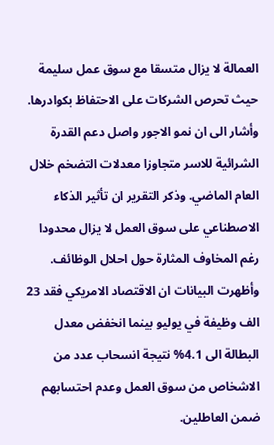العمالة لا يزال متسقا مع سوق عمل سليمة حيث تحرص الشركات على الاحتفاظ بكوادرها. وأشار الى ان نمو الاجور واصل دعم القدرة الشرائية للاسر متجاوزا معدلات التضخم خلال العام الماضي. وذكر التقرير ان تأثير الذكاء الاصطناعي على سوق العمل لا يزال محدودا رغم المخاوف المثارة حول احلال الوظائف.
وأظهرت البيانات ان الاقتصاد الامريكي فقد 23 الف وظيفة في يوليو بينما انخفض معدل البطالة الى 4.1% نتيجة انسحاب عدد من الاشخاص من سوق العمل وعدم احتسابهم ضمن العاطلين.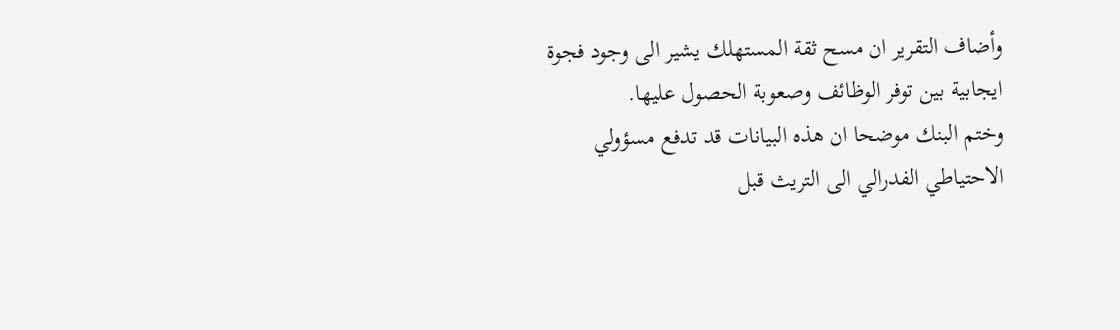وأضاف التقرير ان مسح ثقة المستهلك يشير الى وجود فجوة ايجابية بين توفر الوظائف وصعوبة الحصول عليها.
وختم البنك موضحا ان هذه البيانات قد تدفع مسؤولي الاحتياطي الفدرالي الى التريث قبل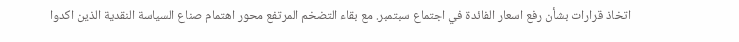اتخاذ قرارات بشأن رفع اسعار الفائدة في اجتماع سبتمبر. مع بقاء التضخم المرتفع محور اهتمام صناع السياسة النقدية الذين اكدوا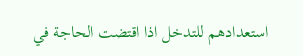استعدادهم للتدخل اذا اقتضت الحاجة في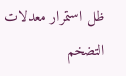ظل استمرار معدلات التضخم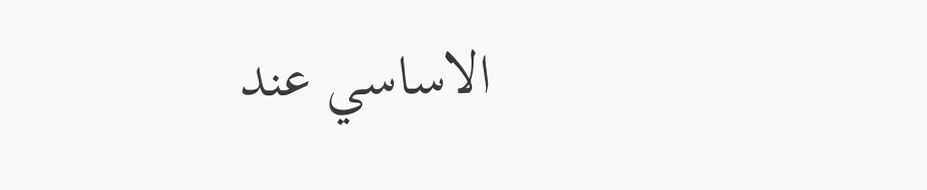الاساسي عند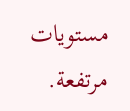مستويات مرتفعة.